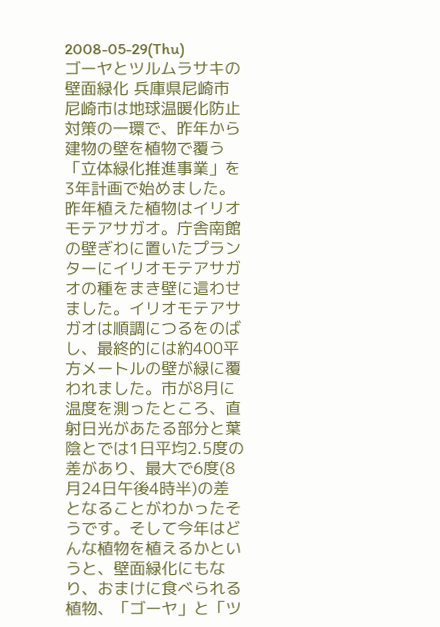2008-05-29(Thu)
ゴーヤとツルムラサキの壁面緑化 兵庫県尼崎市
尼崎市は地球温暖化防止対策の一環で、昨年から建物の壁を植物で覆う「立体緑化推進事業」を3年計画で始めました。昨年植えた植物はイリオモテアサガオ。庁舎南館の壁ぎわに置いたプランターにイリオモテアサガオの種をまき壁に這わせました。イリオモテアサガオは順調につるをのばし、最終的には約400平方メートルの壁が緑に覆われました。市が8月に温度を測ったところ、直射日光があたる部分と葉陰とでは1日平均2.5度の差があり、最大で6度(8月24日午後4時半)の差となることがわかったそうです。そして今年はどんな植物を植えるかというと、壁面緑化にもなり、おまけに食べられる植物、「ゴーヤ」と「ツ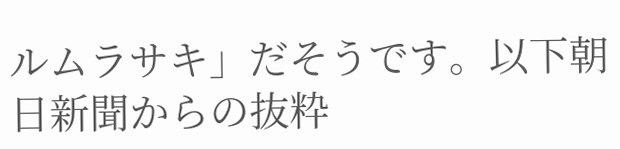ルムラサキ」だそうです。以下朝日新聞からの抜粋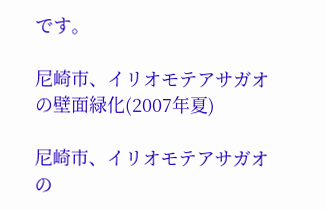です。

尼崎市、イリオモテアサガオの壁面緑化(2007年夏)

尼崎市、イリオモテアサガオの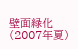壁面緑化(2007年夏)